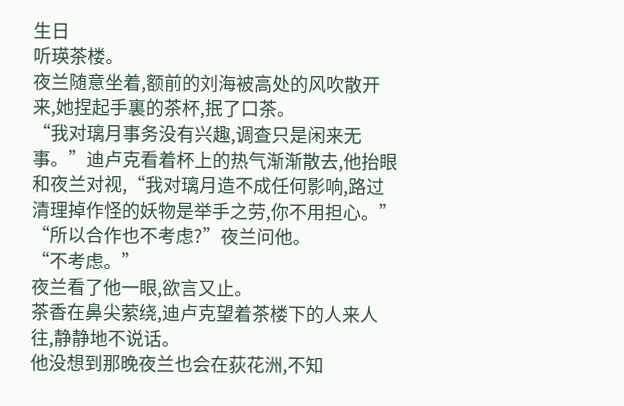生日
听瑛茶楼。
夜兰随意坐着,额前的刘海被高处的风吹散开来,她捏起手裏的茶杯,抿了口茶。
“我对璃月事务没有兴趣,调查只是闲来无事。”迪卢克看着杯上的热气渐渐散去,他抬眼和夜兰对视,“我对璃月造不成任何影响,路过清理掉作怪的妖物是举手之劳,你不用担心。”
“所以合作也不考虑?”夜兰问他。
“不考虑。”
夜兰看了他一眼,欲言又止。
茶香在鼻尖萦绕,迪卢克望着茶楼下的人来人往,静静地不说话。
他没想到那晚夜兰也会在荻花洲,不知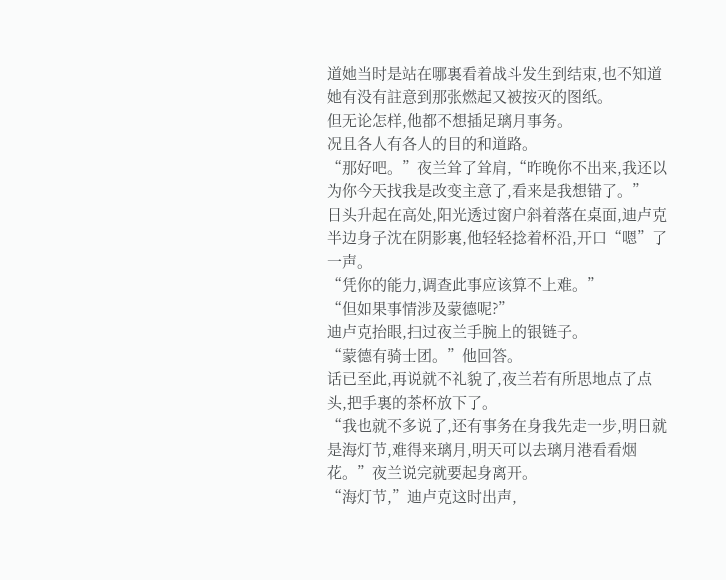道她当时是站在哪裏看着战斗发生到结束,也不知道她有没有註意到那张燃起又被按灭的图纸。
但无论怎样,他都不想插足璃月事务。
况且各人有各人的目的和道路。
“那好吧。”夜兰耸了耸肩,“昨晚你不出来,我还以为你今天找我是改变主意了,看来是我想错了。”
日头升起在高处,阳光透过窗户斜着落在桌面,迪卢克半边身子沈在阴影裏,他轻轻捻着杯沿,开口“嗯”了一声。
“凭你的能力,调查此事应该算不上难。”
“但如果事情涉及蒙德呢?”
迪卢克抬眼,扫过夜兰手腕上的银链子。
“蒙德有骑士团。”他回答。
话已至此,再说就不礼貌了,夜兰若有所思地点了点头,把手裏的茶杯放下了。
“我也就不多说了,还有事务在身我先走一步,明日就是海灯节,难得来璃月,明天可以去璃月港看看烟花。”夜兰说完就要起身离开。
“海灯节,”迪卢克这时出声,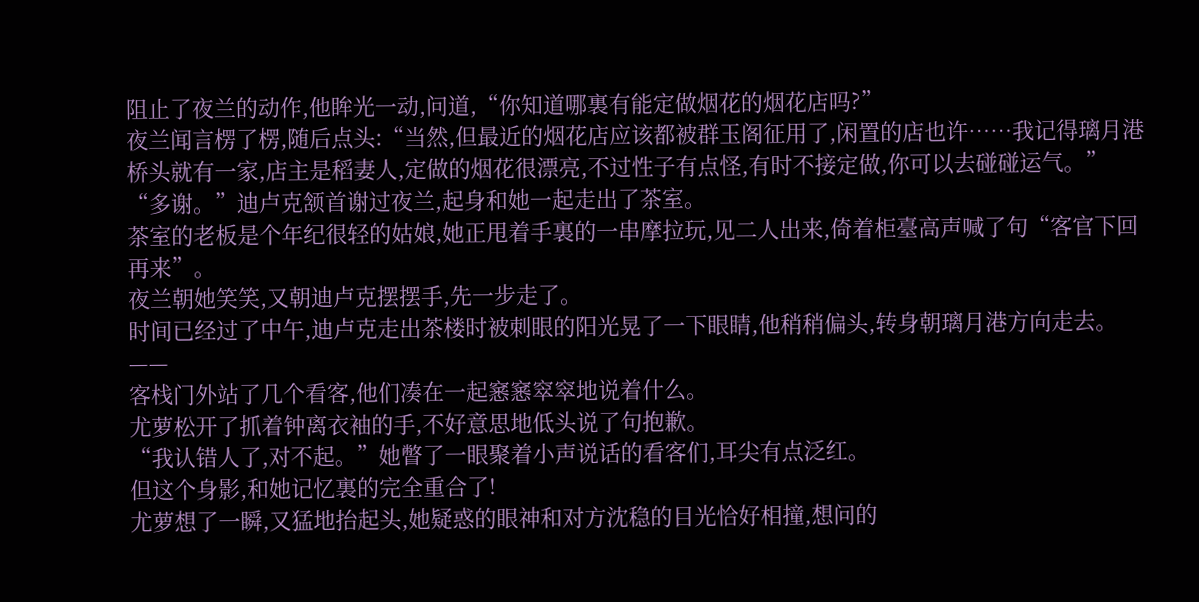阻止了夜兰的动作,他眸光一动,问道,“你知道哪裏有能定做烟花的烟花店吗?”
夜兰闻言楞了楞,随后点头:“当然,但最近的烟花店应该都被群玉阁征用了,闲置的店也许……我记得璃月港桥头就有一家,店主是稻妻人,定做的烟花很漂亮,不过性子有点怪,有时不接定做,你可以去碰碰运气。”
“多谢。”迪卢克颔首谢过夜兰,起身和她一起走出了茶室。
茶室的老板是个年纪很轻的姑娘,她正甩着手裏的一串摩拉玩,见二人出来,倚着柜臺高声喊了句“客官下回再来”。
夜兰朝她笑笑,又朝迪卢克摆摆手,先一步走了。
时间已经过了中午,迪卢克走出茶楼时被刺眼的阳光晃了一下眼睛,他稍稍偏头,转身朝璃月港方向走去。
——
客栈门外站了几个看客,他们凑在一起窸窸窣窣地说着什么。
尤萝松开了抓着钟离衣袖的手,不好意思地低头说了句抱歉。
“我认错人了,对不起。”她瞥了一眼聚着小声说话的看客们,耳尖有点泛红。
但这个身影,和她记忆裏的完全重合了!
尤萝想了一瞬,又猛地抬起头,她疑惑的眼神和对方沈稳的目光恰好相撞,想问的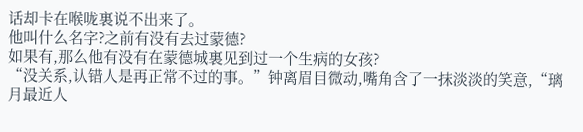话却卡在喉咙裏说不出来了。
他叫什么名字?之前有没有去过蒙德?
如果有,那么他有没有在蒙德城裏见到过一个生病的女孩?
“没关系,认错人是再正常不过的事。”钟离眉目微动,嘴角含了一抹淡淡的笑意,“璃月最近人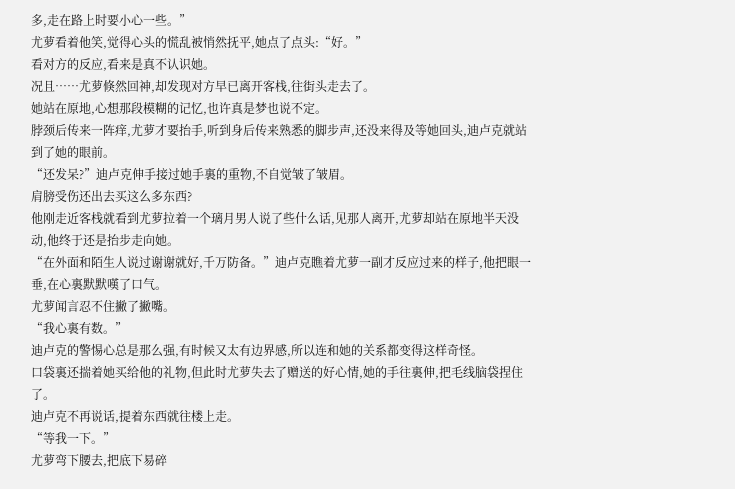多,走在路上时要小心一些。”
尤萝看着他笑,觉得心头的慌乱被悄然抚平,她点了点头:“好。”
看对方的反应,看来是真不认识她。
况且……尤萝倏然回神,却发现对方早已离开客栈,往街头走去了。
她站在原地,心想那段模糊的记忆,也许真是梦也说不定。
脖颈后传来一阵痒,尤萝才要抬手,听到身后传来熟悉的脚步声,还没来得及等她回头,迪卢克就站到了她的眼前。
“还发呆?”迪卢克伸手接过她手裏的重物,不自觉皱了皱眉。
肩膀受伤还出去买这么多东西?
他刚走近客栈就看到尤萝拉着一个璃月男人说了些什么话,见那人离开,尤萝却站在原地半天没动,他终于还是抬步走向她。
“在外面和陌生人说过谢谢就好,千万防备。”迪卢克瞧着尤萝一副才反应过来的样子,他把眼一垂,在心裏默默嘆了口气。
尤萝闻言忍不住撇了撇嘴。
“我心裏有数。”
迪卢克的警惕心总是那么强,有时候又太有边界感,所以连和她的关系都变得这样奇怪。
口袋裏还揣着她买给他的礼物,但此时尤萝失去了赠送的好心情,她的手往裏伸,把毛线脑袋捏住了。
迪卢克不再说话,提着东西就往楼上走。
“等我一下。”
尤萝弯下腰去,把底下易碎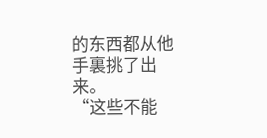的东西都从他手裏挑了出来。
“这些不能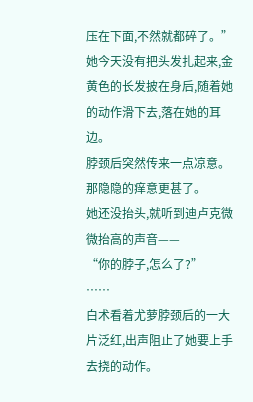压在下面,不然就都碎了。”
她今天没有把头发扎起来,金黄色的长发披在身后,随着她的动作滑下去,落在她的耳边。
脖颈后突然传来一点凉意。
那隐隐的痒意更甚了。
她还没抬头,就听到迪卢克微微抬高的声音——
“你的脖子,怎么了?”
……
白术看着尤萝脖颈后的一大片泛红,出声阻止了她要上手去挠的动作。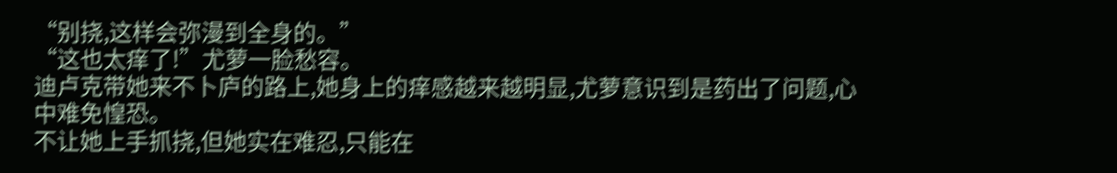“别挠,这样会弥漫到全身的。”
“这也太痒了!”尤萝一脸愁容。
迪卢克带她来不卜庐的路上,她身上的痒感越来越明显,尤萝意识到是药出了问题,心中难免惶恐。
不让她上手抓挠,但她实在难忍,只能在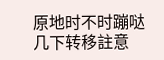原地时不时蹦哒几下转移註意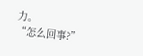力。
“怎么回事?”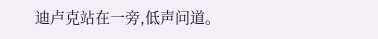迪卢克站在一旁,低声问道。